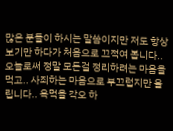많은 분들이 하시는 말씀이지만 저도 항상 보기만 하다가 처음으로 끄적여 봅니다.. 오늘로써 정말 모든걸 정리하려는 마음을 먹고.. 사죄하는 마음으로 부끄럽지만 올립니다.. 욕먹을 각오 하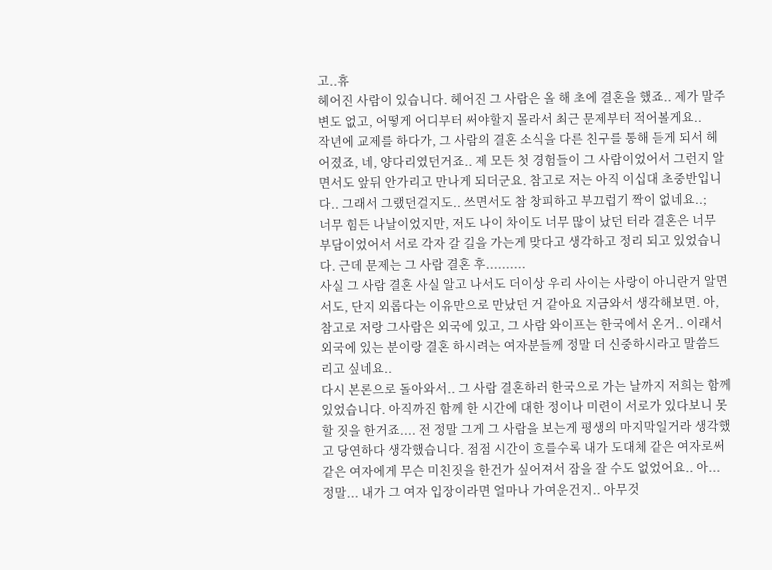고..휴
헤어진 사람이 있습니다. 헤어진 그 사람은 올 해 초에 결혼을 했죠.. 제가 말주변도 없고, 어떻게 어디부터 써야할지 몰라서 최근 문제부터 적어볼게요..
작년에 교제를 하다가, 그 사람의 결혼 소식을 다른 친구를 통해 듣게 되서 헤어졌죠, 네, 양다리였던거죠.. 제 모든 첫 경험들이 그 사람이었어서 그런지 알면서도 앞뒤 안가리고 만나게 되더군요. 참고로 저는 아직 이십대 초중반입니다.. 그래서 그랬던걸지도.. 쓰면서도 참 창피하고 부끄럽기 짝이 없네요..;
너무 힘든 나날이었지만, 저도 나이 차이도 너무 많이 났던 터라 결혼은 너무 부담이었어서 서로 각자 갈 길을 가는게 맞다고 생각하고 정리 되고 있었습니다. 근데 문제는 그 사람 결혼 후..........
사실 그 사람 결혼 사실 알고 나서도 더이상 우리 사이는 사랑이 아니란거 알면서도, 단지 외롭다는 이유만으로 만났던 거 같아요 지금와서 생각해보면. 아, 참고로 저랑 그사람은 외국에 있고, 그 사람 와이프는 한국에서 온거.. 이래서 외국에 있는 분이랑 결혼 하시려는 여자분들께 정말 더 신중하시라고 말씀드리고 싶네요..
다시 본론으로 돌아와서.. 그 사람 결혼하러 한국으로 가는 날까지 저희는 함께 있었습니다. 아직까진 함께 한 시간에 대한 정이나 미련이 서로가 있다보니 못할 짓을 한거죠.... 전 정말 그게 그 사람을 보는게 평생의 마지막일거라 생각했고 당연하다 생각했습니다. 점점 시간이 흐를수록 내가 도대체 같은 여자로써 같은 여자에게 무슨 미친짓을 한건가 싶어져서 잠을 잘 수도 없었어요.. 아... 정말... 내가 그 여자 입장이라면 얼마나 가여운건지.. 아무것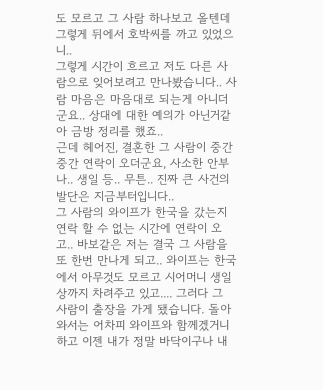도 모르고 그 사람 하나보고 올텐데 그렇게 뒤에서 호박씨를 까고 있었으니..
그렇게 시간이 흐르고 저도 다른 사람으로 잊어보려고 만나봤습니다.. 사람 마음은 마음대로 되는게 아니더군요.. 상대에 대한 예의가 아닌거같아 금방 정리를 했죠..
근데 헤어진, 결혼한 그 사람이 중간 중간 연락이 오더군요, 사소한 안부나.. 생일 등.. 무튼.. 진짜 큰 사건의 발단은 지금부터입니다..
그 사람의 와이프가 한국을 갔는지 연락 할 수 없는 시간에 연락이 오고.. 바보같은 저는 결국 그 사람을 또 한번 만나게 되고.. 와이프는 한국에서 아무것도 모르고 시어머니 생일상까지 차려주고 있고.... 그러다 그 사람이 출장을 가게 됐습니다. 돌아와서는 어차피 와이프와 함께겠거니 하고 이젠 내가 정말 바닥이구나 내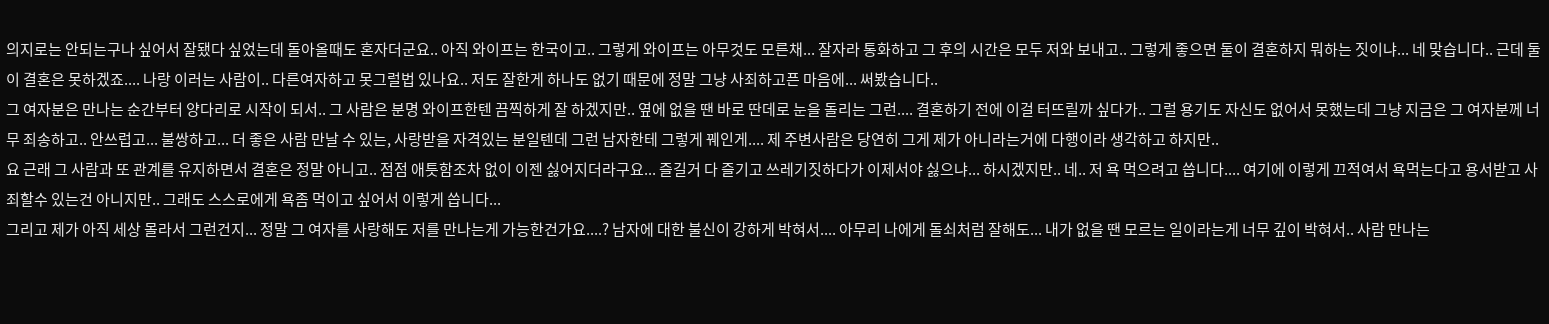의지로는 안되는구나 싶어서 잘됐다 싶었는데 돌아올때도 혼자더군요.. 아직 와이프는 한국이고.. 그렇게 와이프는 아무것도 모른채... 잘자라 통화하고 그 후의 시간은 모두 저와 보내고.. 그렇게 좋으면 둘이 결혼하지 뭐하는 짓이냐... 네 맞습니다.. 근데 둘이 결혼은 못하겠죠.... 나랑 이러는 사람이.. 다른여자하고 못그럴법 있나요.. 저도 잘한게 하나도 없기 때문에 정말 그냥 사죄하고픈 마음에... 써봤습니다..
그 여자분은 만나는 순간부터 양다리로 시작이 되서.. 그 사람은 분명 와이프한텐 끔찍하게 잘 하겠지만.. 옆에 없을 땐 바로 딴데로 눈을 돌리는 그런.... 결혼하기 전에 이걸 터뜨릴까 싶다가.. 그럴 용기도 자신도 없어서 못했는데 그냥 지금은 그 여자분께 너무 죄송하고.. 안쓰럽고... 불쌍하고... 더 좋은 사람 만날 수 있는, 사랑받을 자격있는 분일텐데 그런 남자한테 그렇게 꿰인게.... 제 주변사람은 당연히 그게 제가 아니라는거에 다행이라 생각하고 하지만..
요 근래 그 사람과 또 관계를 유지하면서 결혼은 정말 아니고.. 점점 애틋함조차 없이 이젠 싫어지더라구요... 즐길거 다 즐기고 쓰레기짓하다가 이제서야 싫으냐... 하시겠지만.. 네.. 저 욕 먹으려고 씁니다.... 여기에 이렇게 끄적여서 욕먹는다고 용서받고 사죄할수 있는건 아니지만.. 그래도 스스로에게 욕좀 먹이고 싶어서 이렇게 씁니다...
그리고 제가 아직 세상 몰라서 그런건지... 정말 그 여자를 사랑해도 저를 만나는게 가능한건가요....? 남자에 대한 불신이 강하게 박혀서.... 아무리 나에게 돌쇠처럼 잘해도... 내가 없을 땐 모르는 일이라는게 너무 깊이 박혀서.. 사람 만나는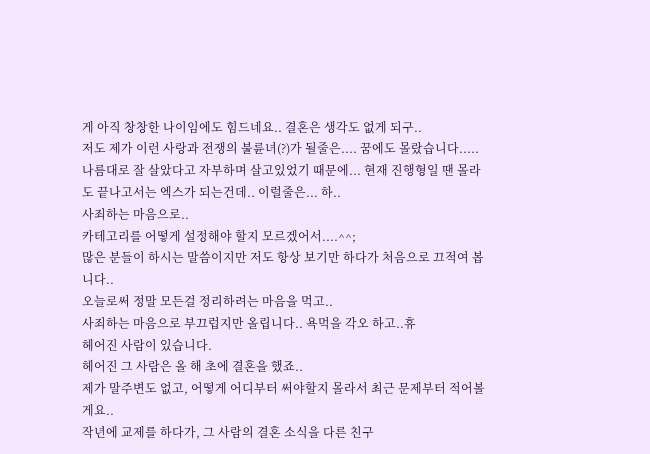게 아직 창창한 나이임에도 힘드네요.. 결혼은 생각도 없게 되구..
저도 제가 이런 사랑과 전쟁의 불륜녀(?)가 될줄은.... 꿈에도 몰랐습니다..... 나름대로 잘 살았다고 자부하며 살고있었기 때문에... 현재 진행형일 땐 몰라도 끝나고서는 엑스가 되는건데.. 이럴줄은... 하..
사죄하는 마음으로..
카테고리를 어떻게 설정해야 할지 모르겠어서....^^;
많은 분들이 하시는 말씀이지만 저도 항상 보기만 하다가 처음으로 끄적여 봅니다..
오늘로써 정말 모든걸 정리하려는 마음을 먹고..
사죄하는 마음으로 부끄럽지만 올립니다.. 욕먹을 각오 하고..휴
헤어진 사람이 있습니다.
헤어진 그 사람은 올 해 초에 결혼을 했죠..
제가 말주변도 없고, 어떻게 어디부터 써야할지 몰라서 최근 문제부터 적어볼게요..
작년에 교제를 하다가, 그 사람의 결혼 소식을 다른 친구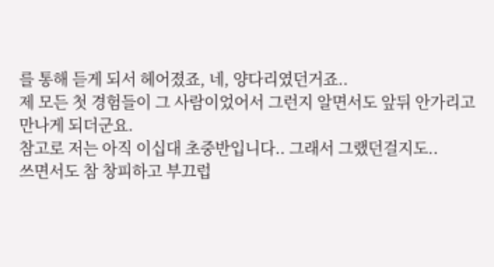를 통해 듣게 되서 헤어졌죠, 네, 양다리였던거죠..
제 모든 첫 경험들이 그 사람이었어서 그런지 알면서도 앞뒤 안가리고 만나게 되더군요.
참고로 저는 아직 이십대 초중반입니다.. 그래서 그랬던걸지도..
쓰면서도 참 창피하고 부끄럽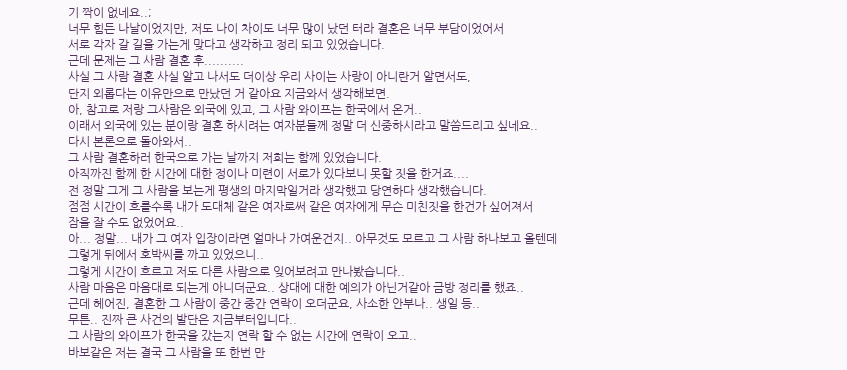기 짝이 없네요..;
너무 힘든 나날이었지만, 저도 나이 차이도 너무 많이 났던 터라 결혼은 너무 부담이었어서
서로 각자 갈 길을 가는게 맞다고 생각하고 정리 되고 있었습니다.
근데 문제는 그 사람 결혼 후..........
사실 그 사람 결혼 사실 알고 나서도 더이상 우리 사이는 사랑이 아니란거 알면서도,
단지 외롭다는 이유만으로 만났던 거 같아요 지금와서 생각해보면.
아, 참고로 저랑 그사람은 외국에 있고, 그 사람 와이프는 한국에서 온거..
이래서 외국에 있는 분이랑 결혼 하시려는 여자분들께 정말 더 신중하시라고 말씀드리고 싶네요..
다시 본론으로 돌아와서..
그 사람 결혼하러 한국으로 가는 날까지 저희는 함께 있었습니다.
아직까진 함께 한 시간에 대한 정이나 미련이 서로가 있다보니 못할 짓을 한거죠....
전 정말 그게 그 사람을 보는게 평생의 마지막일거라 생각했고 당연하다 생각했습니다.
점점 시간이 흐를수록 내가 도대체 같은 여자로써 같은 여자에게 무슨 미친짓을 한건가 싶어져서
잠을 잘 수도 없었어요..
아... 정말... 내가 그 여자 입장이라면 얼마나 가여운건지.. 아무것도 모르고 그 사람 하나보고 올텐데
그렇게 뒤에서 호박씨를 까고 있었으니..
그렇게 시간이 흐르고 저도 다른 사람으로 잊어보려고 만나봤습니다..
사람 마음은 마음대로 되는게 아니더군요.. 상대에 대한 예의가 아닌거같아 금방 정리를 했죠..
근데 헤어진, 결혼한 그 사람이 중간 중간 연락이 오더군요, 사소한 안부나.. 생일 등..
무튼.. 진짜 큰 사건의 발단은 지금부터입니다..
그 사람의 와이프가 한국을 갔는지 연락 할 수 없는 시간에 연락이 오고..
바보같은 저는 결국 그 사람을 또 한번 만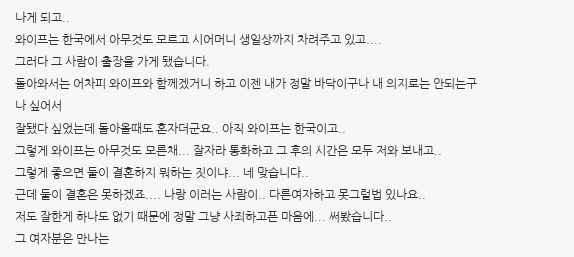나게 되고..
와이프는 한국에서 아무것도 모르고 시어머니 생일상까지 차려주고 있고....
그러다 그 사람이 출장을 가게 됐습니다.
돌아와서는 어차피 와이프와 함께겠거니 하고 이젠 내가 정말 바닥이구나 내 의지로는 안되는구나 싶어서
잘됐다 싶었는데 돌아올때도 혼자더군요.. 아직 와이프는 한국이고..
그렇게 와이프는 아무것도 모른채... 잘자라 통화하고 그 후의 시간은 모두 저와 보내고..
그렇게 좋으면 둘이 결혼하지 뭐하는 짓이냐... 네 맞습니다..
근데 둘이 결혼은 못하겠죠.... 나랑 이러는 사람이.. 다른여자하고 못그럴법 있나요..
저도 잘한게 하나도 없기 때문에 정말 그냥 사죄하고픈 마음에... 써봤습니다..
그 여자분은 만나는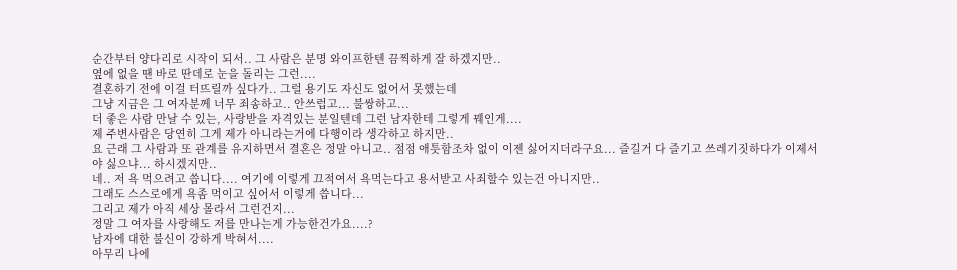순간부터 양다리로 시작이 되서.. 그 사람은 분명 와이프한텐 끔찍하게 잘 하겠지만..
옆에 없을 땐 바로 딴데로 눈을 돌리는 그런....
결혼하기 전에 이걸 터뜨릴까 싶다가.. 그럴 용기도 자신도 없어서 못했는데
그냥 지금은 그 여자분께 너무 죄송하고.. 안쓰럽고... 불쌍하고...
더 좋은 사람 만날 수 있는, 사랑받을 자격있는 분일텐데 그런 남자한테 그렇게 꿰인게....
제 주변사람은 당연히 그게 제가 아니라는거에 다행이라 생각하고 하지만..
요 근래 그 사람과 또 관계를 유지하면서 결혼은 정말 아니고.. 점점 애틋함조차 없이 이젠 싫어지더라구요... 즐길거 다 즐기고 쓰레기짓하다가 이제서야 싫으냐... 하시겠지만..
네.. 저 욕 먹으려고 씁니다.... 여기에 이렇게 끄적여서 욕먹는다고 용서받고 사죄할수 있는건 아니지만..
그래도 스스로에게 욕좀 먹이고 싶어서 이렇게 씁니다...
그리고 제가 아직 세상 몰라서 그런건지...
정말 그 여자를 사랑해도 저를 만나는게 가능한건가요....?
남자에 대한 불신이 강하게 박혀서....
아무리 나에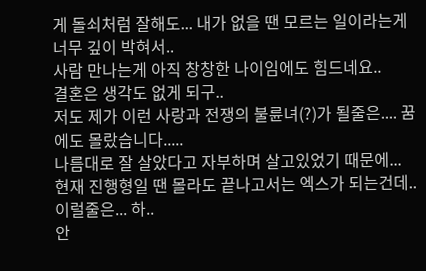게 돌쇠처럼 잘해도... 내가 없을 땐 모르는 일이라는게 너무 깊이 박혀서..
사람 만나는게 아직 창창한 나이임에도 힘드네요..
결혼은 생각도 없게 되구..
저도 제가 이런 사랑과 전쟁의 불륜녀(?)가 될줄은.... 꿈에도 몰랐습니다.....
나름대로 잘 살았다고 자부하며 살고있었기 때문에...
현재 진행형일 땐 몰라도 끝나고서는 엑스가 되는건데.. 이럴줄은... 하..
안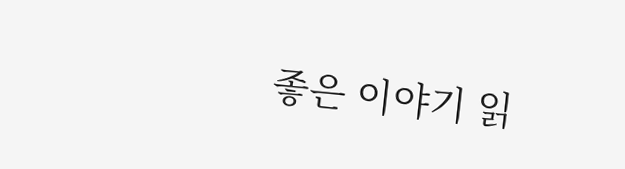좋은 이야기 읽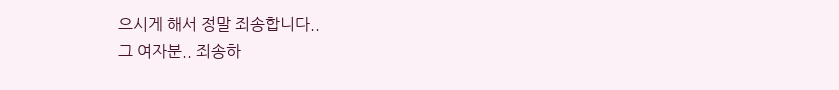으시게 해서 정말 죄송합니다..
그 여자분.. 죄송하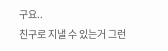구요..
친구로 지낼 수 있는거 그런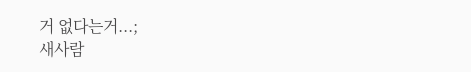거 없다는거...;
새사람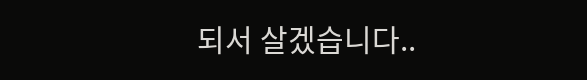되서 살겠습니다..